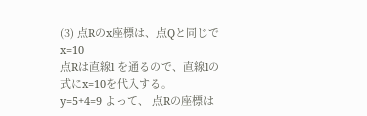(3) 点Rのx座標は、点Qと同じで x=10
点Rは直線l を通るので、直線lの式にx=10を代入する。
y=5+4=9 よって、 点Rの座標は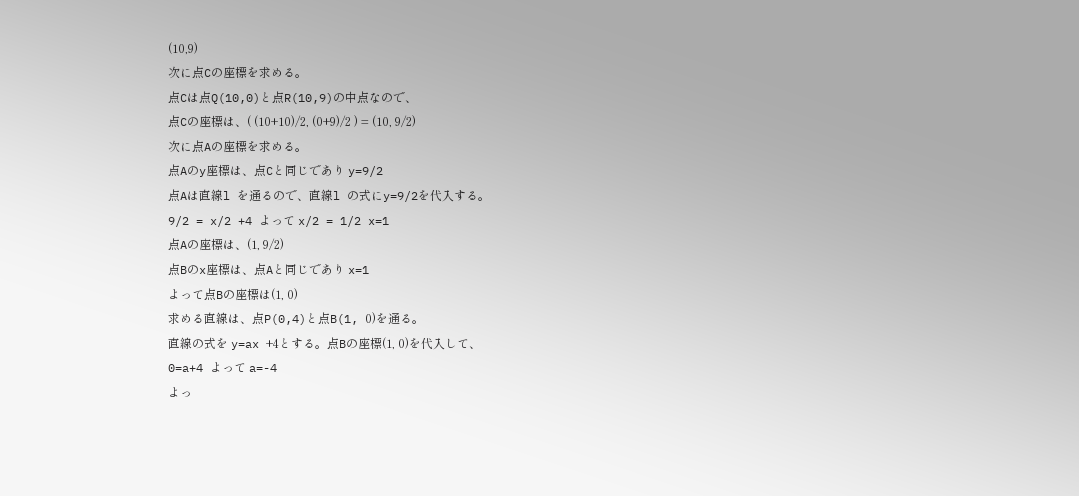(10,9)
次に点Cの座標を求める。
点Cは点Q(10,0)と点R(10,9)の中点なので、
点Cの座標は、( (10+10)/2, (0+9)/2 ) = (10, 9/2)
次に点Aの座標を求める。
点Aのy座標は、点Cと同じであり y=9/2
点Aは直線l を通るので、直線l の式にy=9/2を代入する。
9/2 = x/2 +4 よって x/2 = 1/2 x=1
点Aの座標は、(1, 9/2)
点Bのx座標は、点Aと同じであり x=1
よって点Bの座標は(1, 0)
求める直線は、点P(0,4)と点B(1, 0)を通る。
直線の式を y=ax +4とする。点Bの座標(1, 0)を代入して、
0=a+4 よって a=-4
よっ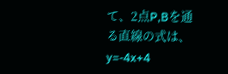て、2点P,Bを通る直線の式は、 y=-4x+4